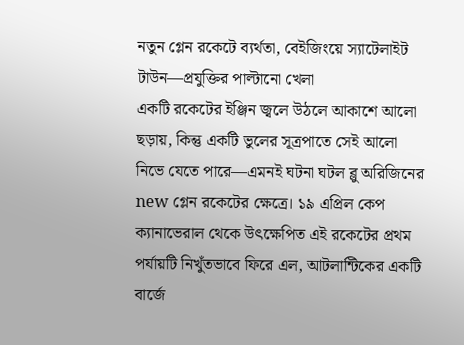নতুন গ্লেন রকেটে ব্যর্থতা, বেইজিংয়ে স্যাটেলাইট টাউন—প্রযুক্তির পাল্টানো খেলা
একটি রকেটের ইঞ্জিন জ্বলে উঠলে আকাশে আলো ছড়ায়, কিন্তু একটি ভুলের সূত্রপাতে সেই আলো নিভে যেতে পারে—এমনই ঘটনা ঘটল ব্লু অরিজিনের new গ্লেন রকেটের ক্ষেত্রে। ১৯ এপ্রিল কেপ ক্যানাভেরাল থেকে উৎক্ষেপিত এই রকেটের প্রথম পর্যায়টি নিখুঁতভাবে ফিরে এল, আটলান্টিকের একটি বার্জে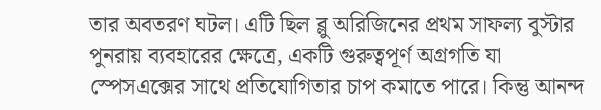তার অবতরণ ঘটল। এটি ছিল ব্লু অরিজিনের প্রথম সাফল্য বুস্টার পুনরায় ব্যবহারের ক্ষেত্রে, একটি গুরুত্বপূর্ণ অগ্রগতি যা স্পেসএক্সের সাথে প্রতিযোগিতার চাপ কমাতে পারে। কিন্তু আনন্দ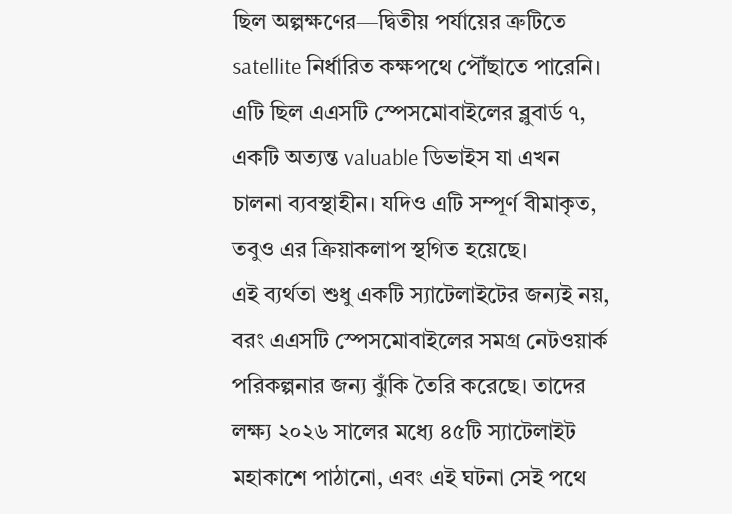ছিল অল্পক্ষণের—দ্বিতীয় পর্যায়ের ত্রুটিতে satellite নির্ধারিত কক্ষপথে পৌঁছাতে পারেনি। এটি ছিল এএসটি স্পেসমোবাইলের ব্লুবার্ড ৭, একটি অত্যন্ত valuable ডিভাইস যা এখন চালনা ব্যবস্থাহীন। যদিও এটি সম্পূর্ণ বীমাকৃত, তবুও এর ক্রিয়াকলাপ স্থগিত হয়েছে।
এই ব্যর্থতা শুধু একটি স্যাটেলাইটের জন্যই নয়, বরং এএসটি স্পেসমোবাইলের সমগ্র নেটওয়ার্ক পরিকল্পনার জন্য ঝুঁকি তৈরি করেছে। তাদের লক্ষ্য ২০২৬ সালের মধ্যে ৪৫টি স্যাটেলাইট মহাকাশে পাঠানো, এবং এই ঘটনা সেই পথে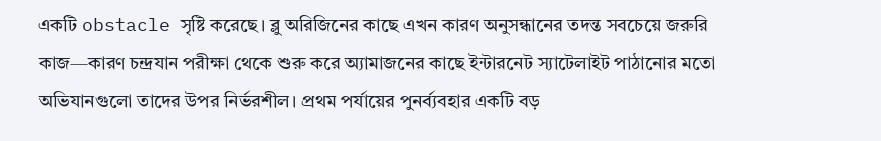একটি obstacle সৃষ্টি করেছে। ব্লু অরিজিনের কাছে এখন কারণ অনুসন্ধানের তদন্ত সবচেয়ে জরুরি কাজ—কারণ চন্দ্রযান পরীক্ষা থেকে শুরু করে অ্যামাজনের কাছে ইন্টারনেট স্যাটেলাইট পাঠানোর মতো অভিযানগুলো তাদের উপর নির্ভরশীল। প্রথম পর্যায়ের পুনর্ব্যবহার একটি বড়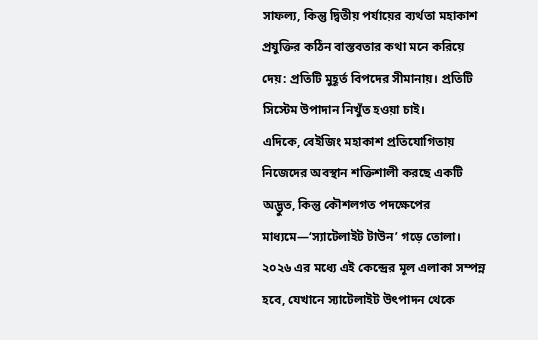সাফল্য, কিন্তু দ্বিতীয় পর্যায়ের ব্যর্থতা মহাকাশ প্রযুক্তির কঠিন বাস্তবতার কথা মনে করিয়ে দেয়: প্রতিটি মুহূর্ত বিপদের সীমানায়। প্রতিটি সিস্টেম উপাদান নিখুঁত হওয়া চাই।
এদিকে, বেইজিং মহাকাশ প্রতিযোগিতায় নিজেদের অবস্থান শক্তিশালী করছে একটি অদ্ভুত, কিন্তু কৌশলগত পদক্ষেপের মাধ্যমে—‘স্যাটেলাইট টাউন’ গড়ে তোলা। ২০২৬ এর মধ্যে এই কেন্দ্রের মূল এলাকা সম্পন্ন হবে, যেখানে স্যাটেলাইট উৎপাদন থেকে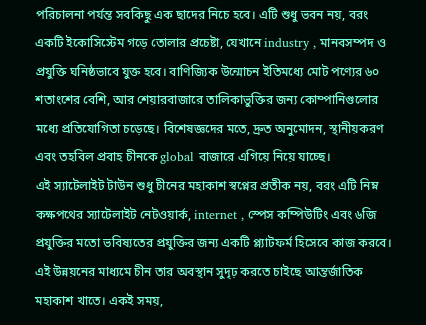পরিচালনা পর্যন্ত সবকিছু এক ছাদের নিচে হবে। এটি শুধু ভবন নয়, বরং একটি ইকোসিস্টেম গড়ে তোলার প্রচেষ্টা, যেখানে industry , মানবসম্পদ ও প্রযুক্তি ঘনিষ্ঠভাবে যুক্ত হবে। বাণিজ্যিক উন্মোচন ইতিমধ্যে মোট পণ্যের ৬০ শতাংশের বেশি, আর শেয়ারবাজারে তালিকাভুক্তির জন্য কোম্পানিগুলোর মধ্যে প্রতিযোগিতা চড়েছে। বিশেষজ্ঞদের মতে, দ্রুত অনুমোদন, স্থানীয়করণ এবং তহবিল প্রবাহ চীনকে global বাজারে এগিয়ে নিয়ে যাচ্ছে।
এই স্যাটেলাইট টাউন শুধু চীনের মহাকাশ স্বপ্নের প্রতীক নয়, বরং এটি নিম্ন কক্ষপথের স্যাটেলাইট নেটওয়ার্ক, internet , স্পেস কম্পিউটিং এবং ৬জি প্রযুক্তির মতো ভবিষ্যতের প্রযুক্তির জন্য একটি প্ল্যাটফর্ম হিসেবে কাজ করবে। এই উন্নয়নের মাধ্যমে চীন তার অবস্থান সুদৃঢ় করতে চাইছে আন্তর্জাতিক মহাকাশ খাতে। একই সময়,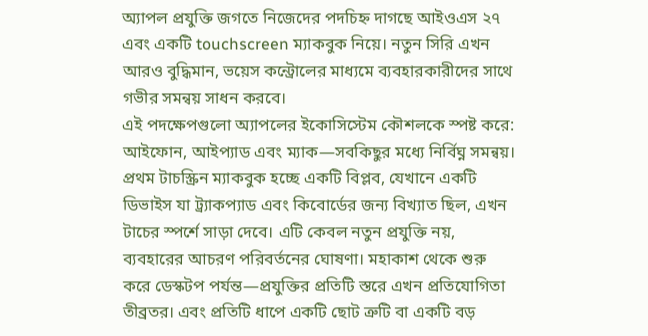অ্যাপল প্রযুক্তি জগতে নিজেদের পদচিহ্ন দাগছে আইওএস ২৭ এবং একটি touchscreen ম্যাকবুক নিয়ে। নতুন সিরি এখন আরও বুদ্ধিমান, ভয়েস কন্ট্রোলের মাধ্যমে ব্যবহারকারীদের সাথে গভীর সমন্বয় সাধন করবে।
এই পদক্ষেপগুলো অ্যাপলের ইকোসিস্টেম কৌশলকে স্পষ্ট করে: আইফোন, আইপ্যাড এবং ম্যাক—সবকিছুর মধ্যে নির্বিঘ্ন সমন্বয়। প্রথম টাচস্ক্রিন ম্যাকবুক হচ্ছে একটি বিপ্লব, যেখানে একটি ডিভাইস যা ট্র্যাকপ্যাড এবং কিবোর্ডের জন্য বিখ্যাত ছিল, এখন টাচের স্পর্শে সাড়া দেবে। এটি কেবল নতুন প্রযুক্তি নয়, ব্যবহারের আচরণ পরিবর্তনের ঘোষণা। মহাকাশ থেকে শুরু করে ডেস্কটপ পর্যন্ত—প্রযুক্তির প্রতিটি স্তরে এখন প্রতিযোগিতা তীব্রতর। এবং প্রতিটি ধাপে একটি ছোট ত্রুটি বা একটি বড়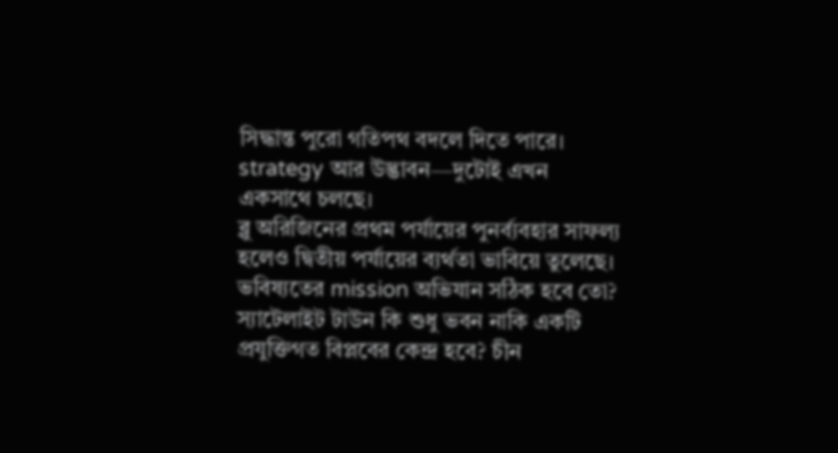সিদ্ধান্ত পুরো গতিপথ বদলে দিতে পারে। strategy আর উদ্ভাবন—দুটোই এখন একসাথে চলছে।
ব্লু অরিজিনের প্রথম পর্যায়ের পুনর্ব্যবহার সাফল্য হলেও দ্বিতীয় পর্যায়ের ব্যর্থতা ভাবিয়ে তুলেছে। ভবিষ্যতের mission অভিযান সঠিক হবে তো?
স্যাটেলাইট টাউন কি শুধু ভবন নাকি একটি প্রযুক্তিগত বিপ্লবের কেন্দ্র হবে? চীন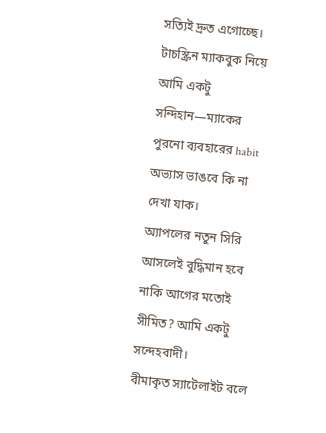সত্যিই দ্রুত এগোচ্ছে।
টাচস্ক্রিন ম্যাকবুক নিয়ে আমি একটু সন্দিহান—ম্যাকের পুরনো ব্যবহারের habit অভ্যাস ভাঙবে কি না দেখা যাক।
অ্যাপলের নতুন সিরি আসলেই বুদ্ধিমান হবে নাকি আগের মতোই সীমিত? আমি একটু সন্দেহবাদী।
বীমাকৃত স্যাটেলাইট বলে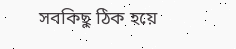সবকিছু ঠিক হয়ে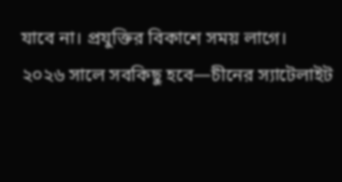যাবে না। প্রযুক্তির বিকাশে সময় লাগে।
২০২৬ সালে সবকিছু হবে—চীনের স্যাটেলাইট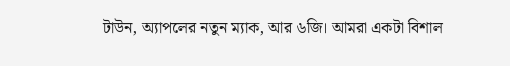টাউন, অ্যাপলের নতুন ম্যাক, আর ৬জি। আমরা একটা বিশাল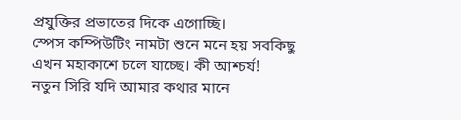প্রযুক্তির প্রভাতের দিকে এগোচ্ছি।
স্পেস কম্পিউটিং নামটা শুনে মনে হয় সবকিছু এখন মহাকাশে চলে যাচ্ছে। কী আশ্চর্য!
নতুন সিরি যদি আমার কথার মানে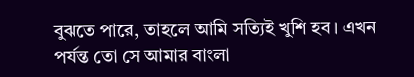বুঝতে পারে, তাহলে আমি সত্যিই খুশি হব। এখন পর্যন্ত তো সে আমার বাংলা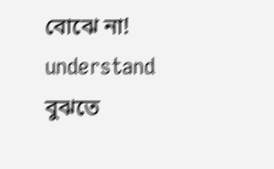বোঝে না! understand বুঝতে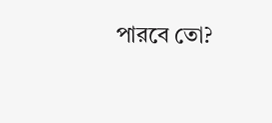পারবে তো?